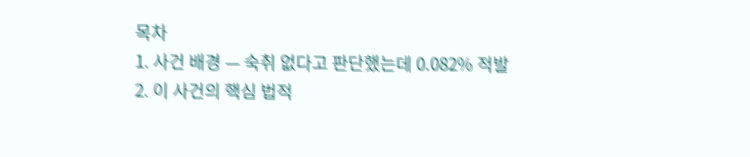목차
1. 사건 배경 — 숙취 없다고 판단했는데 0.082% 적발
2. 이 사건의 핵심 법적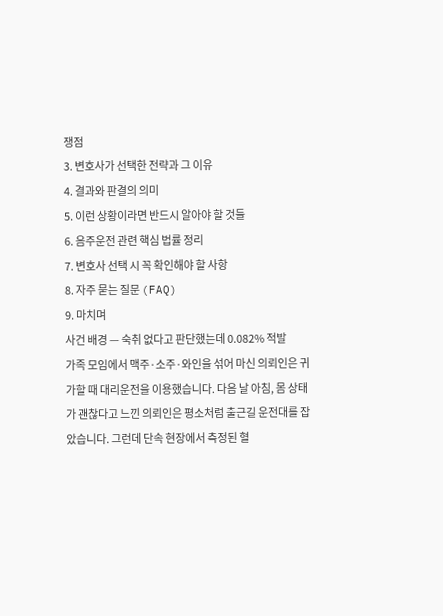쟁점
3. 변호사가 선택한 전략과 그 이유
4. 결과와 판결의 의미
5. 이런 상황이라면 반드시 알아야 할 것들
6. 음주운전 관련 핵심 법률 정리
7. 변호사 선택 시 꼭 확인해야 할 사항
8. 자주 묻는 질문 (FAQ)
9. 마치며
사건 배경 — 숙취 없다고 판단했는데 0.082% 적발
가족 모임에서 맥주·소주·와인을 섞어 마신 의뢰인은 귀가할 때 대리운전을 이용했습니다. 다음 날 아침, 몸 상태가 괜찮다고 느낀 의뢰인은 평소처럼 출근길 운전대를 잡았습니다. 그런데 단속 현장에서 측정된 혈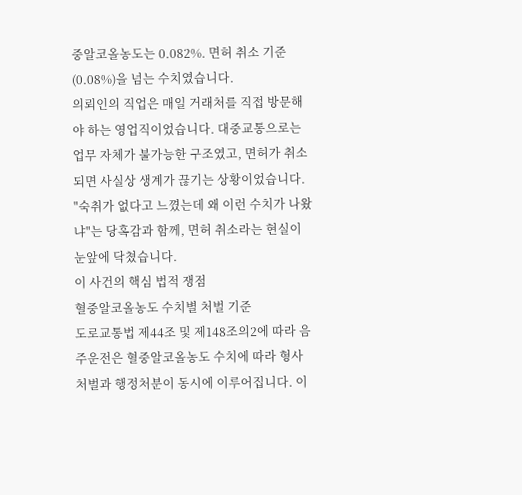중알코올농도는 0.082%. 면허 취소 기준(0.08%)을 넘는 수치였습니다.
의뢰인의 직업은 매일 거래처를 직접 방문해야 하는 영업직이었습니다. 대중교통으로는 업무 자체가 불가능한 구조였고, 면허가 취소되면 사실상 생계가 끊기는 상황이었습니다. "숙취가 없다고 느꼈는데 왜 이런 수치가 나왔냐"는 당혹감과 함께, 면허 취소라는 현실이 눈앞에 닥쳤습니다.
이 사건의 핵심 법적 쟁점
혈중알코올농도 수치별 처벌 기준
도로교통법 제44조 및 제148조의2에 따라 음주운전은 혈중알코올농도 수치에 따라 형사처벌과 행정처분이 동시에 이루어집니다. 이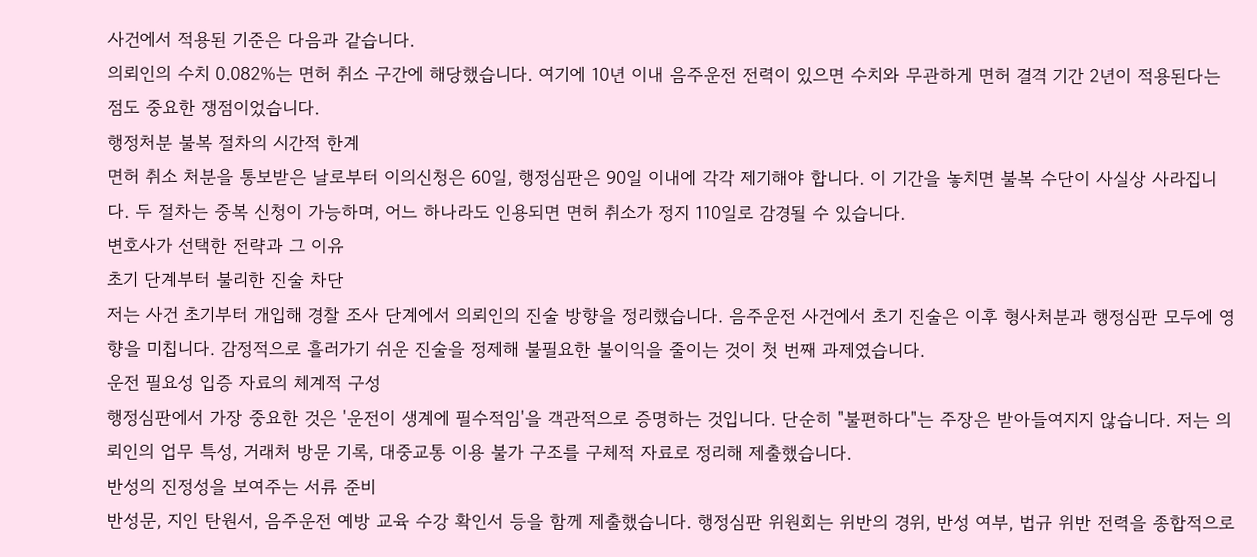사건에서 적용된 기준은 다음과 같습니다.
의뢰인의 수치 0.082%는 면허 취소 구간에 해당했습니다. 여기에 10년 이내 음주운전 전력이 있으면 수치와 무관하게 면허 결격 기간 2년이 적용된다는 점도 중요한 쟁점이었습니다.
행정처분 불복 절차의 시간적 한계
면허 취소 처분을 통보받은 날로부터 이의신청은 60일, 행정심판은 90일 이내에 각각 제기해야 합니다. 이 기간을 놓치면 불복 수단이 사실상 사라집니다. 두 절차는 중복 신청이 가능하며, 어느 하나라도 인용되면 면허 취소가 정지 110일로 감경될 수 있습니다.
변호사가 선택한 전략과 그 이유
초기 단계부터 불리한 진술 차단
저는 사건 초기부터 개입해 경찰 조사 단계에서 의뢰인의 진술 방향을 정리했습니다. 음주운전 사건에서 초기 진술은 이후 형사처분과 행정심판 모두에 영향을 미칩니다. 감정적으로 흘러가기 쉬운 진술을 정제해 불필요한 불이익을 줄이는 것이 첫 번째 과제였습니다.
운전 필요성 입증 자료의 체계적 구성
행정심판에서 가장 중요한 것은 '운전이 생계에 필수적임'을 객관적으로 증명하는 것입니다. 단순히 "불편하다"는 주장은 받아들여지지 않습니다. 저는 의뢰인의 업무 특성, 거래처 방문 기록, 대중교통 이용 불가 구조를 구체적 자료로 정리해 제출했습니다.
반성의 진정성을 보여주는 서류 준비
반성문, 지인 탄원서, 음주운전 예방 교육 수강 확인서 등을 함께 제출했습니다. 행정심판 위원회는 위반의 경위, 반성 여부, 법규 위반 전력을 종합적으로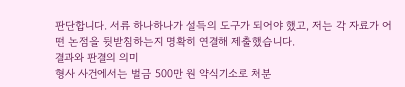판단합니다. 서류 하나하나가 설득의 도구가 되어야 했고, 저는 각 자료가 어떤 논점을 뒷받침하는지 명확히 연결해 제출했습니다.
결과와 판결의 의미
형사 사건에서는 벌금 500만 원 약식기소로 처분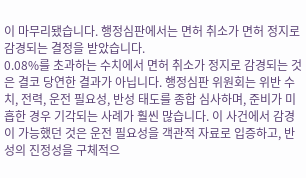이 마무리됐습니다. 행정심판에서는 면허 취소가 면허 정지로 감경되는 결정을 받았습니다.
0.08%를 초과하는 수치에서 면허 취소가 정지로 감경되는 것은 결코 당연한 결과가 아닙니다. 행정심판 위원회는 위반 수치, 전력, 운전 필요성, 반성 태도를 종합 심사하며, 준비가 미흡한 경우 기각되는 사례가 훨씬 많습니다. 이 사건에서 감경이 가능했던 것은 운전 필요성을 객관적 자료로 입증하고, 반성의 진정성을 구체적으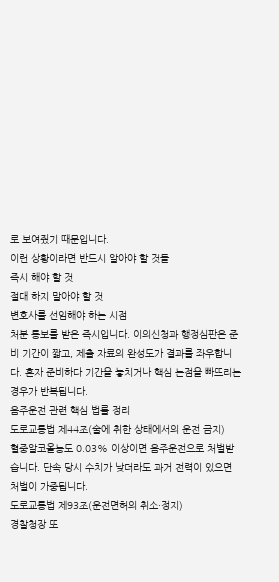로 보여줬기 때문입니다.
이런 상황이라면 반드시 알아야 할 것들
즉시 해야 할 것
절대 하지 말아야 할 것
변호사를 선임해야 하는 시점
처분 통보를 받은 즉시입니다. 이의신청과 행정심판은 준비 기간이 짧고, 제출 자료의 완성도가 결과를 좌우합니다. 혼자 준비하다 기간을 놓치거나 핵심 논점을 빠뜨리는 경우가 반복됩니다.
음주운전 관련 핵심 법률 정리
도로교통법 제44조(술에 취한 상태에서의 운전 금지)
혈중알코올농도 0.03% 이상이면 음주운전으로 처벌받습니다. 단속 당시 수치가 낮더라도 과거 전력이 있으면 처벌이 가중됩니다.
도로교통법 제93조(운전면허의 취소·정지)
경찰청장 또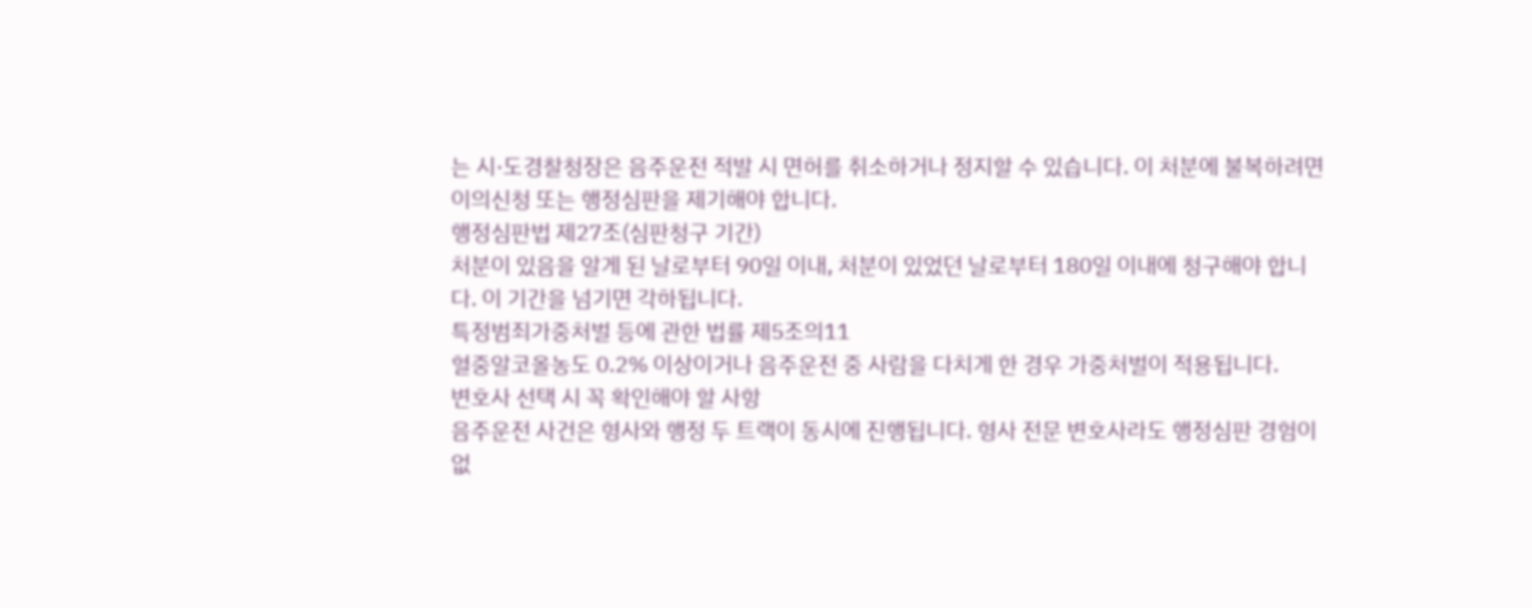는 시·도경찰청장은 음주운전 적발 시 면허를 취소하거나 정지할 수 있습니다. 이 처분에 불복하려면 이의신청 또는 행정심판을 제기해야 합니다.
행정심판법 제27조(심판청구 기간)
처분이 있음을 알게 된 날로부터 90일 이내, 처분이 있었던 날로부터 180일 이내에 청구해야 합니다. 이 기간을 넘기면 각하됩니다.
특정범죄가중처벌 등에 관한 법률 제5조의11
혈중알코올농도 0.2% 이상이거나 음주운전 중 사람을 다치게 한 경우 가중처벌이 적용됩니다.
변호사 선택 시 꼭 확인해야 할 사항
음주운전 사건은 형사와 행정 두 트랙이 동시에 진행됩니다. 형사 전문 변호사라도 행정심판 경험이 없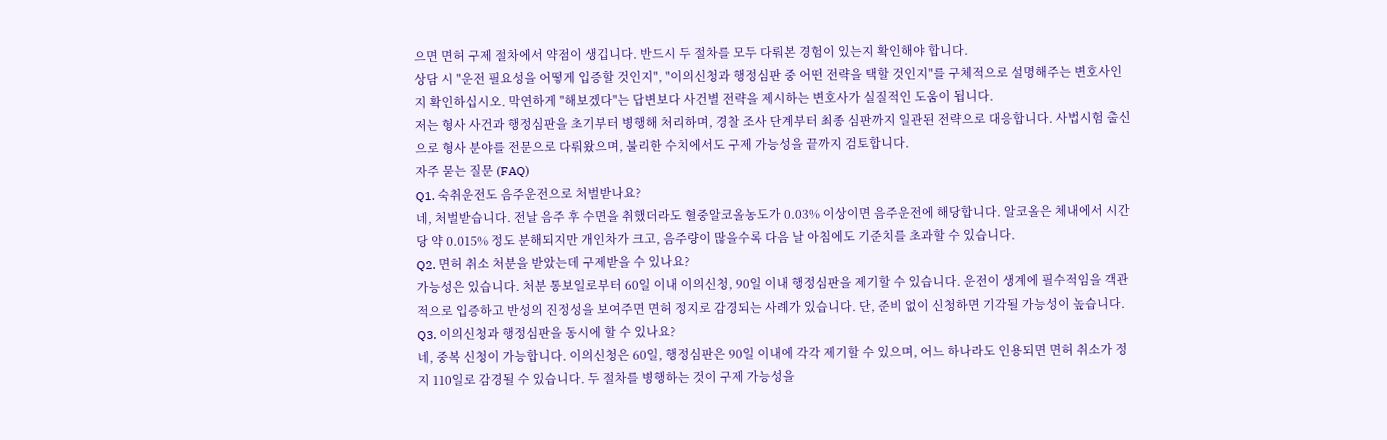으면 면허 구제 절차에서 약점이 생깁니다. 반드시 두 절차를 모두 다뤄본 경험이 있는지 확인해야 합니다.
상담 시 "운전 필요성을 어떻게 입증할 것인지", "이의신청과 행정심판 중 어떤 전략을 택할 것인지"를 구체적으로 설명해주는 변호사인지 확인하십시오. 막연하게 "해보겠다"는 답변보다 사건별 전략을 제시하는 변호사가 실질적인 도움이 됩니다.
저는 형사 사건과 행정심판을 초기부터 병행해 처리하며, 경찰 조사 단계부터 최종 심판까지 일관된 전략으로 대응합니다. 사법시험 출신으로 형사 분야를 전문으로 다뤄왔으며, 불리한 수치에서도 구제 가능성을 끝까지 검토합니다.
자주 묻는 질문 (FAQ)
Q1. 숙취운전도 음주운전으로 처벌받나요?
네, 처벌받습니다. 전날 음주 후 수면을 취했더라도 혈중알코올농도가 0.03% 이상이면 음주운전에 해당합니다. 알코올은 체내에서 시간당 약 0.015% 정도 분해되지만 개인차가 크고, 음주량이 많을수록 다음 날 아침에도 기준치를 초과할 수 있습니다.
Q2. 면허 취소 처분을 받았는데 구제받을 수 있나요?
가능성은 있습니다. 처분 통보일로부터 60일 이내 이의신청, 90일 이내 행정심판을 제기할 수 있습니다. 운전이 생계에 필수적임을 객관적으로 입증하고 반성의 진정성을 보여주면 면허 정지로 감경되는 사례가 있습니다. 단, 준비 없이 신청하면 기각될 가능성이 높습니다.
Q3. 이의신청과 행정심판을 동시에 할 수 있나요?
네, 중복 신청이 가능합니다. 이의신청은 60일, 행정심판은 90일 이내에 각각 제기할 수 있으며, 어느 하나라도 인용되면 면허 취소가 정지 110일로 감경될 수 있습니다. 두 절차를 병행하는 것이 구제 가능성을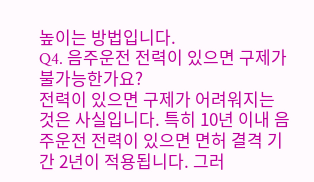높이는 방법입니다.
Q4. 음주운전 전력이 있으면 구제가 불가능한가요?
전력이 있으면 구제가 어려워지는 것은 사실입니다. 특히 10년 이내 음주운전 전력이 있으면 면허 결격 기간 2년이 적용됩니다. 그러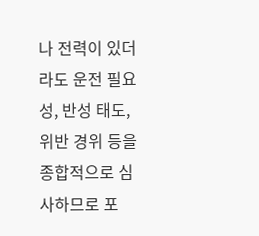나 전력이 있더라도 운전 필요성, 반성 태도, 위반 경위 등을 종합적으로 심사하므로 포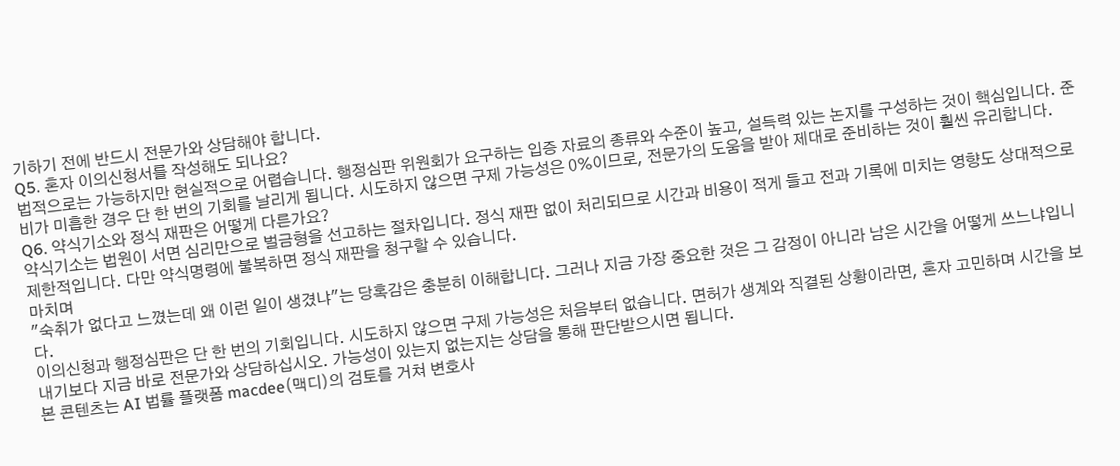기하기 전에 반드시 전문가와 상담해야 합니다.
Q5. 혼자 이의신청서를 작성해도 되나요?
법적으로는 가능하지만 현실적으로 어렵습니다. 행정심판 위원회가 요구하는 입증 자료의 종류와 수준이 높고, 설득력 있는 논지를 구성하는 것이 핵심입니다. 준비가 미흡한 경우 단 한 번의 기회를 날리게 됩니다. 시도하지 않으면 구제 가능성은 0%이므로, 전문가의 도움을 받아 제대로 준비하는 것이 훨씬 유리합니다.
Q6. 약식기소와 정식 재판은 어떻게 다른가요?
약식기소는 법원이 서면 심리만으로 벌금형을 선고하는 절차입니다. 정식 재판 없이 처리되므로 시간과 비용이 적게 들고 전과 기록에 미치는 영향도 상대적으로 제한적입니다. 다만 약식명령에 불복하면 정식 재판을 청구할 수 있습니다.
마치며
"숙취가 없다고 느꼈는데 왜 이런 일이 생겼냐"는 당혹감은 충분히 이해합니다. 그러나 지금 가장 중요한 것은 그 감정이 아니라 남은 시간을 어떻게 쓰느냐입니다.
이의신청과 행정심판은 단 한 번의 기회입니다. 시도하지 않으면 구제 가능성은 처음부터 없습니다. 면허가 생계와 직결된 상황이라면, 혼자 고민하며 시간을 보내기보다 지금 바로 전문가와 상담하십시오. 가능성이 있는지 없는지는 상담을 통해 판단받으시면 됩니다.
본 콘텐츠는 AI 법률 플랫폼 macdee(맥디)의 검토를 거쳐 변호사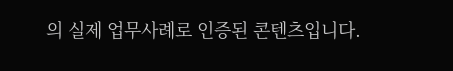의 실제 업무사례로 인증된 콘텐츠입니다.